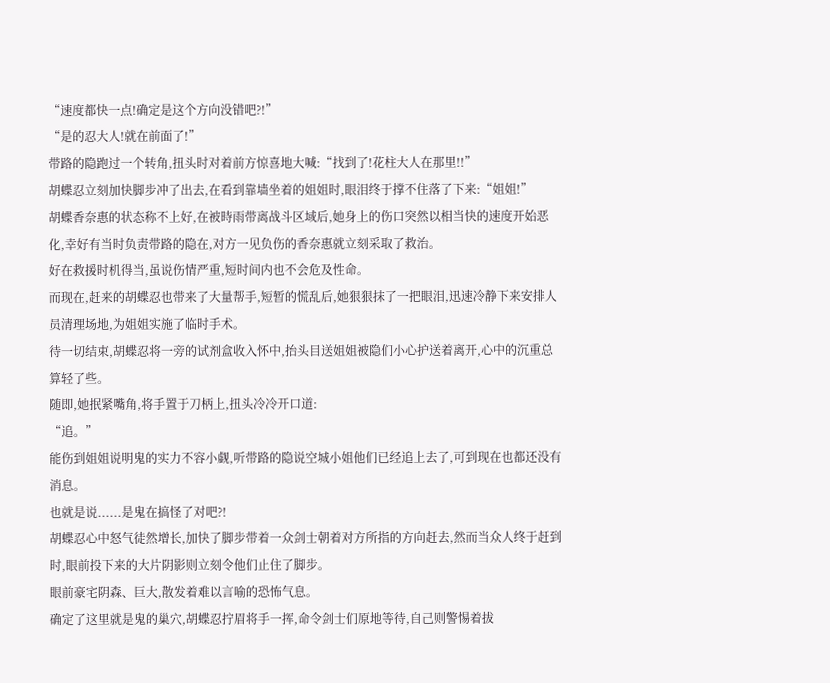“速度都快一点!确定是这个方向没错吧?!”
“是的忍大人!就在前面了!”
带路的隐跑过一个转角,扭头时对着前方惊喜地大喊:“找到了!花柱大人在那里!!”
胡蝶忍立刻加快脚步冲了出去,在看到靠墙坐着的姐姐时,眼泪终于撑不住落了下来:“姐姐!”
胡蝶香奈惠的状态称不上好,在被時雨带离战斗区域后,她身上的伤口突然以相当快的速度开始恶化,幸好有当时负责带路的隐在,对方一见负伤的香奈惠就立刻采取了救治。
好在救援时机得当,虽说伤情严重,短时间内也不会危及性命。
而现在,赶来的胡蝶忍也带来了大量帮手,短暂的慌乱后,她狠狠抹了一把眼泪,迅速冷静下来安排人员清理场地,为姐姐实施了临时手术。
待一切结束,胡蝶忍将一旁的试剂盒收入怀中,抬头目送姐姐被隐们小心护送着离开,心中的沉重总算轻了些。
随即,她抿紧嘴角,将手置于刀柄上,扭头冷冷开口道:
“追。”
能伤到姐姐说明鬼的实力不容小觑,听带路的隐说空城小姐他们已经追上去了,可到现在也都还没有消息。
也就是说......是鬼在搞怪了对吧?!
胡蝶忍心中怒气徒然增长,加快了脚步带着一众剑士朝着对方所指的方向赶去,然而当众人终于赶到时,眼前投下来的大片阴影则立刻令他们止住了脚步。
眼前豪宅阴森、巨大,散发着难以言喻的恐怖气息。
确定了这里就是鬼的巢穴,胡蝶忍拧眉将手一挥,命令剑士们原地等待,自己则警惕着拔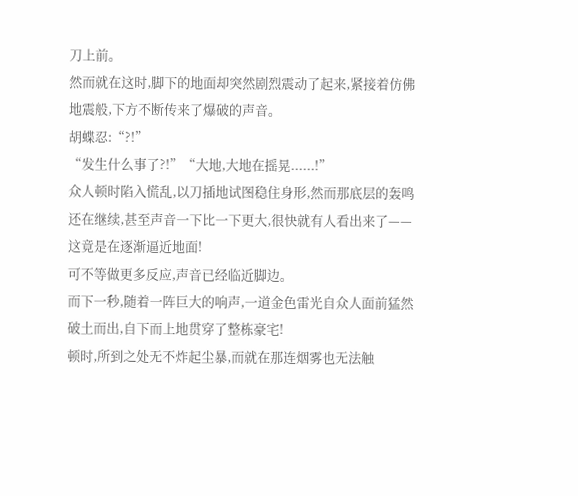刀上前。
然而就在这时,脚下的地面却突然剧烈震动了起来,紧接着仿佛地震般,下方不断传来了爆破的声音。
胡蝶忍:“?!”
“发生什么事了?!”“大地,大地在摇晃......!”
众人顿时陷入慌乱,以刀插地试图稳住身形,然而那底层的轰鸣还在继续,甚至声音一下比一下更大,很快就有人看出来了——
这竟是在逐渐逼近地面!
可不等做更多反应,声音已经临近脚边。
而下一秒,随着一阵巨大的响声,一道金色雷光自众人面前猛然破土而出,自下而上地贯穿了整栋豪宅!
顿时,所到之处无不炸起尘暴,而就在那连烟雾也无法触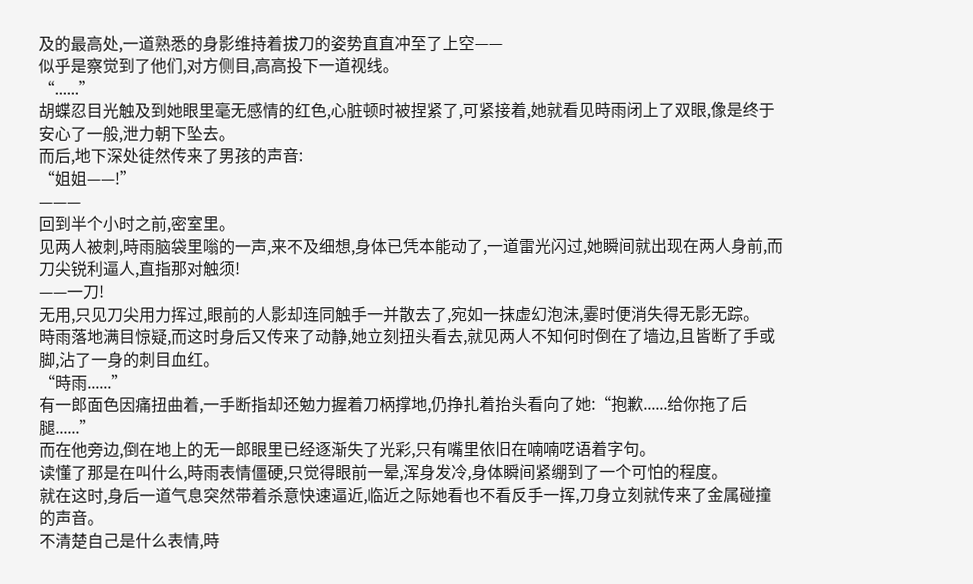及的最高处,一道熟悉的身影维持着拔刀的姿势直直冲至了上空——
似乎是察觉到了他们,对方侧目,高高投下一道视线。
“......”
胡蝶忍目光触及到她眼里毫无感情的红色,心脏顿时被捏紧了,可紧接着,她就看见時雨闭上了双眼,像是终于安心了一般,泄力朝下坠去。
而后,地下深处徒然传来了男孩的声音:
“姐姐——!”
———
回到半个小时之前,密室里。
见两人被刺,時雨脑袋里嗡的一声,来不及细想,身体已凭本能动了,一道雷光闪过,她瞬间就出现在两人身前,而刀尖锐利逼人,直指那对触须!
——一刀!
无用,只见刀尖用力挥过,眼前的人影却连同触手一并散去了,宛如一抹虚幻泡沫,霎时便消失得无影无踪。
時雨落地满目惊疑,而这时身后又传来了动静,她立刻扭头看去,就见两人不知何时倒在了墙边,且皆断了手或脚,沾了一身的刺目血红。
“時雨......”
有一郎面色因痛扭曲着,一手断指却还勉力握着刀柄撑地,仍挣扎着抬头看向了她:“抱歉......给你拖了后腿......”
而在他旁边,倒在地上的无一郎眼里已经逐渐失了光彩,只有嘴里依旧在喃喃呓语着字句。
读懂了那是在叫什么,時雨表情僵硬,只觉得眼前一晕,浑身发冷,身体瞬间紧绷到了一个可怕的程度。
就在这时,身后一道气息突然带着杀意快速逼近,临近之际她看也不看反手一挥,刀身立刻就传来了金属碰撞的声音。
不清楚自己是什么表情,時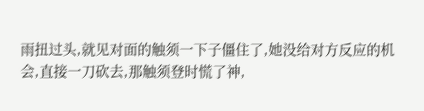雨扭过头,就见对面的触须一下子僵住了,她没给对方反应的机会,直接一刀砍去,那触须登时慌了神,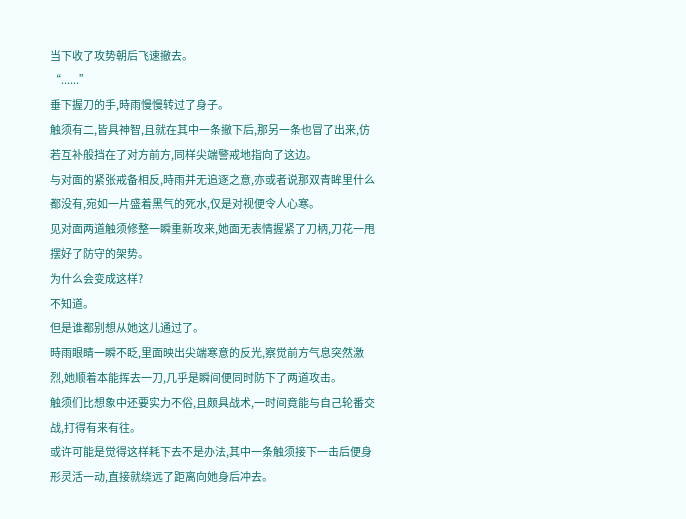当下收了攻势朝后飞速撤去。
“......”
垂下握刀的手,時雨慢慢转过了身子。
触须有二,皆具神智,且就在其中一条撤下后,那另一条也冒了出来,仿若互补般挡在了对方前方,同样尖端警戒地指向了这边。
与对面的紧张戒备相反,時雨并无追逐之意,亦或者说那双青眸里什么都没有,宛如一片盛着黑气的死水,仅是对视便令人心寒。
见对面两道触须修整一瞬重新攻来,她面无表情握紧了刀柄,刀花一甩摆好了防守的架势。
为什么会变成这样?
不知道。
但是谁都别想从她这儿通过了。
時雨眼睛一瞬不眨,里面映出尖端寒意的反光,察觉前方气息突然激烈,她顺着本能挥去一刀,几乎是瞬间便同时防下了两道攻击。
触须们比想象中还要实力不俗,且颇具战术,一时间竟能与自己轮番交战,打得有来有往。
或许可能是觉得这样耗下去不是办法,其中一条触须接下一击后便身形灵活一动,直接就绕远了距离向她身后冲去。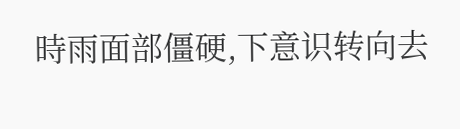時雨面部僵硬,下意识转向去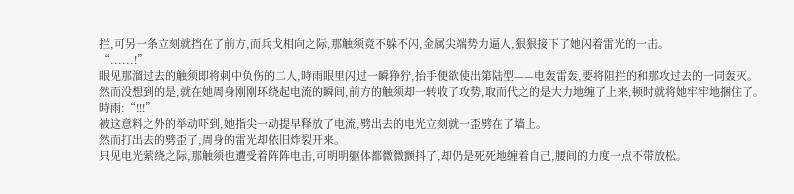拦,可另一条立刻就挡在了前方,而兵戈相向之际,那触须竟不躲不闪,金属尖端势力逼人,狠狠接下了她闪着雷光的一击。
“......!”
眼见那溜过去的触须即将刺中负伤的二人,時雨眼里闪过一瞬狰狞,抬手便欲使出第陆型——电轰雷轰,要将阻拦的和那攻过去的一同轰灭。
然而没想到的是,就在她周身刚刚环绕起电流的瞬间,前方的触须却一转收了攻势,取而代之的是大力地缠了上来,顿时就将她牢牢地捆住了。
時雨:“!!!”
被这意料之外的举动吓到,她指尖一动提早释放了电流,劈出去的电光立刻就一歪劈在了墙上。
然而打出去的劈歪了,周身的雷光却依旧炸裂开来。
只见电光萦绕之际,那触须也遭受着阵阵电击,可明明躯体都微微颤抖了,却仍是死死地缠着自己,腰间的力度一点不带放松。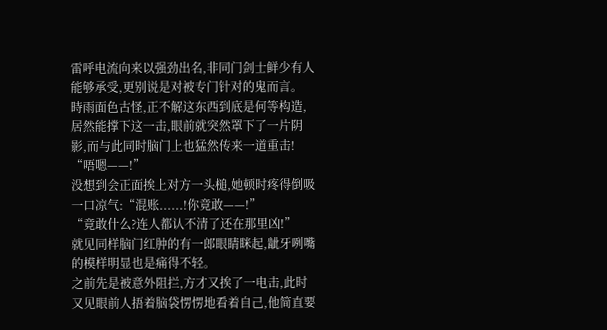雷呼电流向来以强劲出名,非同门剑士鲜少有人能够承受,更别说是对被专门针对的鬼而言。
時雨面色古怪,正不解这东西到底是何等构造,居然能撑下这一击,眼前就突然罩下了一片阴影,而与此同时脑门上也猛然传来一道重击!
“唔嗯——!”
没想到会正面挨上对方一头槌,她顿时疼得倒吸一口凉气:“混账......!你竟敢——!”
“竟敢什么?连人都认不清了还在那里凶!”
就见同样脑门红肿的有一郎眼睛眯起,龇牙咧嘴的模样明显也是痛得不轻。
之前先是被意外阻拦,方才又挨了一电击,此时又见眼前人捂着脑袋愣愣地看着自己,他简直要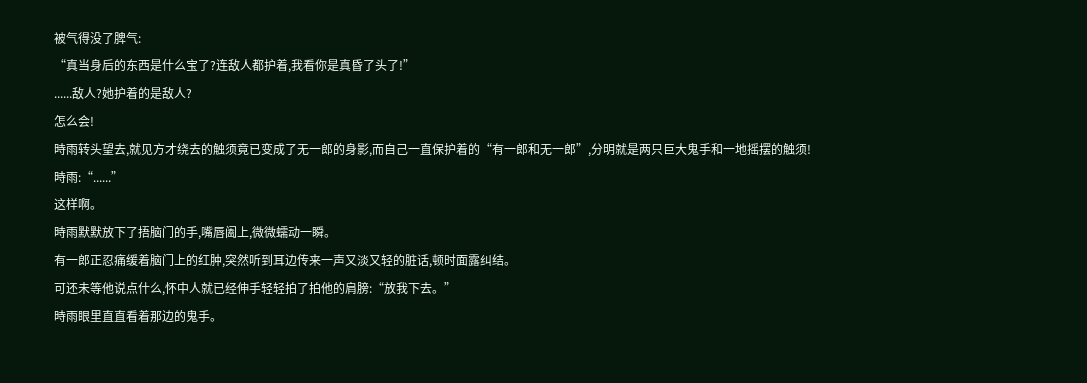被气得没了脾气:
“真当身后的东西是什么宝了?连敌人都护着,我看你是真昏了头了!”
......敌人?她护着的是敌人?
怎么会!
時雨转头望去,就见方才绕去的触须竟已变成了无一郎的身影,而自己一直保护着的“有一郎和无一郎”,分明就是两只巨大鬼手和一地摇摆的触须!
時雨:“......”
这样啊。
時雨默默放下了捂脑门的手,嘴唇阖上,微微蠕动一瞬。
有一郎正忍痛缓着脑门上的红肿,突然听到耳边传来一声又淡又轻的脏话,顿时面露纠结。
可还未等他说点什么,怀中人就已经伸手轻轻拍了拍他的肩膀:“放我下去。”
時雨眼里直直看着那边的鬼手。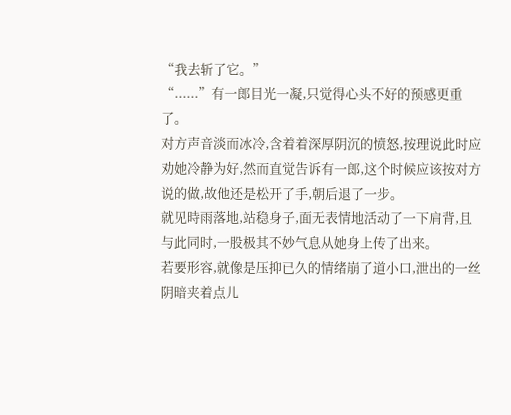“我去斩了它。”
“......”有一郎目光一凝,只觉得心头不好的预感更重了。
对方声音淡而冰冷,含着着深厚阴沉的愤怒,按理说此时应劝她冷静为好,然而直觉告诉有一郎,这个时候应该按对方说的做,故他还是松开了手,朝后退了一步。
就见時雨落地,站稳身子,面无表情地活动了一下肩背,且与此同时,一股极其不妙气息从她身上传了出来。
若要形容,就像是压抑已久的情绪崩了道小口,泄出的一丝阴暗夹着点儿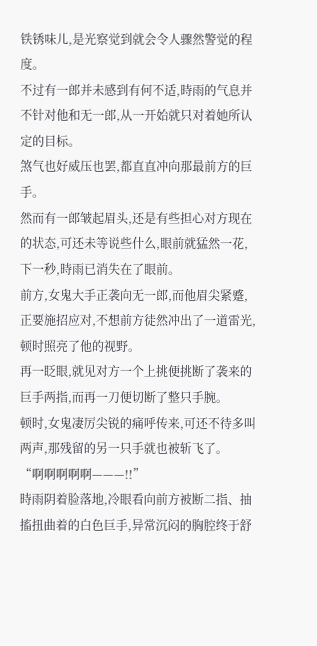铁锈味儿,是光察觉到就会令人骤然警觉的程度。
不过有一郎并未感到有何不适,時雨的气息并不针对他和无一郎,从一开始就只对着她所认定的目标。
煞气也好威压也罢,都直直冲向那最前方的巨手。
然而有一郎皱起眉头,还是有些担心对方现在的状态,可还未等说些什么,眼前就猛然一花,下一秒,時雨已消失在了眼前。
前方,女鬼大手正袭向无一郎,而他眉尖紧蹙,正要施招应对,不想前方徒然冲出了一道雷光,顿时照亮了他的视野。
再一眨眼,就见对方一个上挑便挑断了袭来的巨手两指,而再一刀便切断了整只手腕。
顿时,女鬼凄厉尖锐的痛呼传来,可还不待多叫两声,那残留的另一只手就也被斩飞了。
“啊啊啊啊啊———!!”
時雨阴着脸落地,冷眼看向前方被断二指、抽搐扭曲着的白色巨手,异常沉闷的胸腔终于舒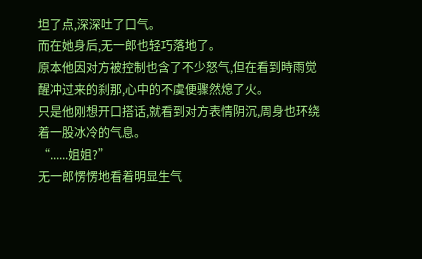坦了点,深深吐了口气。
而在她身后,无一郎也轻巧落地了。
原本他因对方被控制也含了不少怒气,但在看到時雨觉醒冲过来的刹那,心中的不虞便骤然熄了火。
只是他刚想开口搭话,就看到对方表情阴沉,周身也环绕着一股冰冷的气息。
“......姐姐?”
无一郎愣愣地看着明显生气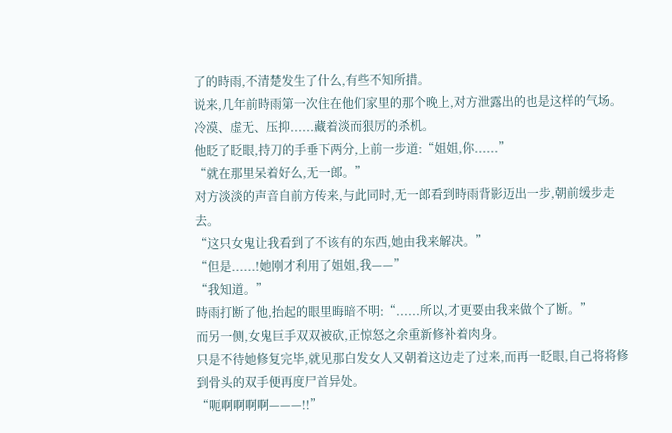了的時雨,不清楚发生了什么,有些不知所措。
说来,几年前時雨第一次住在他们家里的那个晚上,对方泄露出的也是这样的气场。
冷漠、虚无、压抑......藏着淡而狠厉的杀机。
他眨了眨眼,持刀的手垂下两分,上前一步道:“姐姐,你......”
“就在那里呆着好么,无一郎。”
对方淡淡的声音自前方传来,与此同时,无一郎看到時雨背影迈出一步,朝前缓步走去。
“这只女鬼让我看到了不该有的东西,她由我来解决。”
“但是......!她刚才利用了姐姐,我——”
“我知道。”
時雨打断了他,抬起的眼里晦暗不明:“......所以,才更要由我来做个了断。”
而另一侧,女鬼巨手双双被砍,正惊怒之余重新修补着肉身。
只是不待她修复完毕,就见那白发女人又朝着这边走了过来,而再一眨眼,自己将将修到骨头的双手便再度尸首异处。
“呃啊啊啊啊———!!”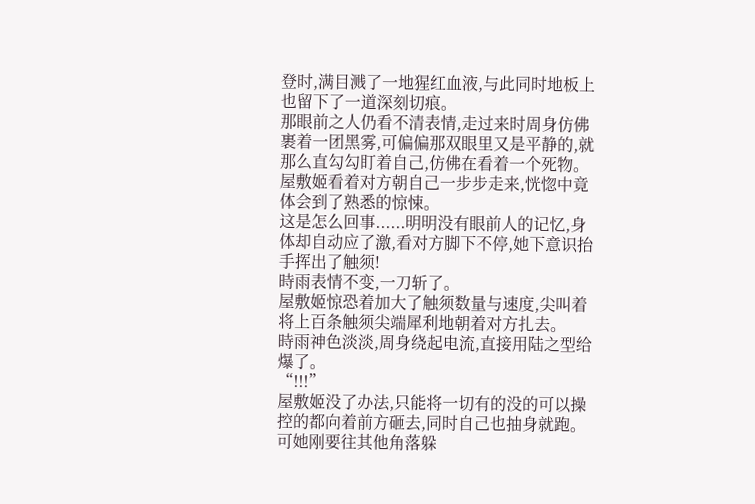登时,满目溅了一地猩红血液,与此同时地板上也留下了一道深刻切痕。
那眼前之人仍看不清表情,走过来时周身仿佛裹着一团黑雾,可偏偏那双眼里又是平静的,就那么直勾勾盯着自己,仿佛在看着一个死物。
屋敷姬看着对方朝自己一步步走来,恍惚中竟体会到了熟悉的惊悚。
这是怎么回事......明明没有眼前人的记忆,身体却自动应了激,看对方脚下不停,她下意识抬手挥出了触须!
時雨表情不变,一刀斩了。
屋敷姬惊恐着加大了触须数量与速度,尖叫着将上百条触须尖端犀利地朝着对方扎去。
時雨神色淡淡,周身绕起电流,直接用陆之型给爆了。
“!!!”
屋敷姬没了办法,只能将一切有的没的可以操控的都向着前方砸去,同时自己也抽身就跑。
可她刚要往其他角落躲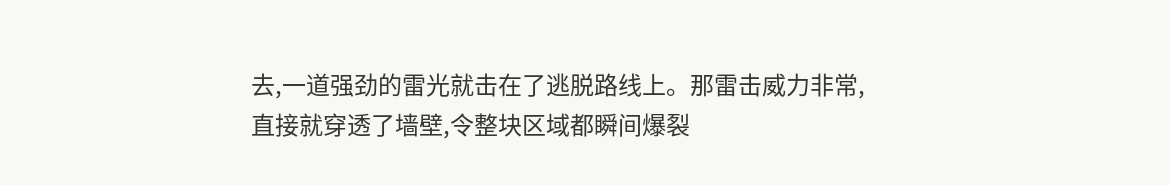去,一道强劲的雷光就击在了逃脱路线上。那雷击威力非常,直接就穿透了墙壁,令整块区域都瞬间爆裂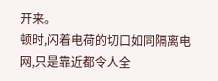开来。
顿时,闪着电荷的切口如同隔离电网,只是靠近都令人全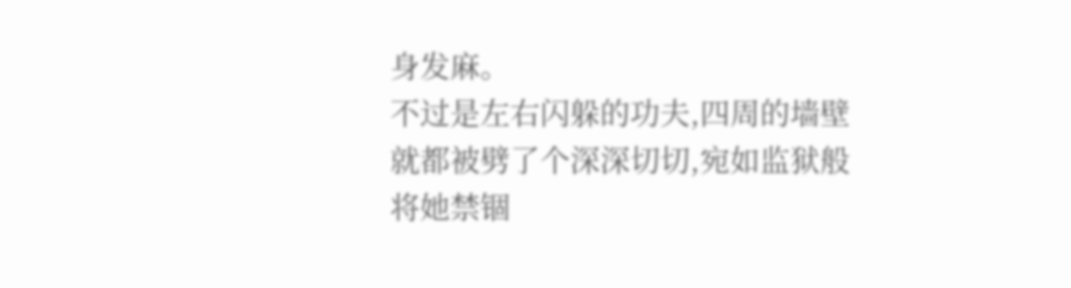身发麻。
不过是左右闪躲的功夫,四周的墙壁就都被劈了个深深切切,宛如监狱般将她禁锢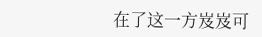在了这一方岌岌可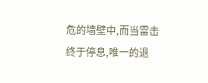危的墙壁中,而当雷击终于停息,唯一的退